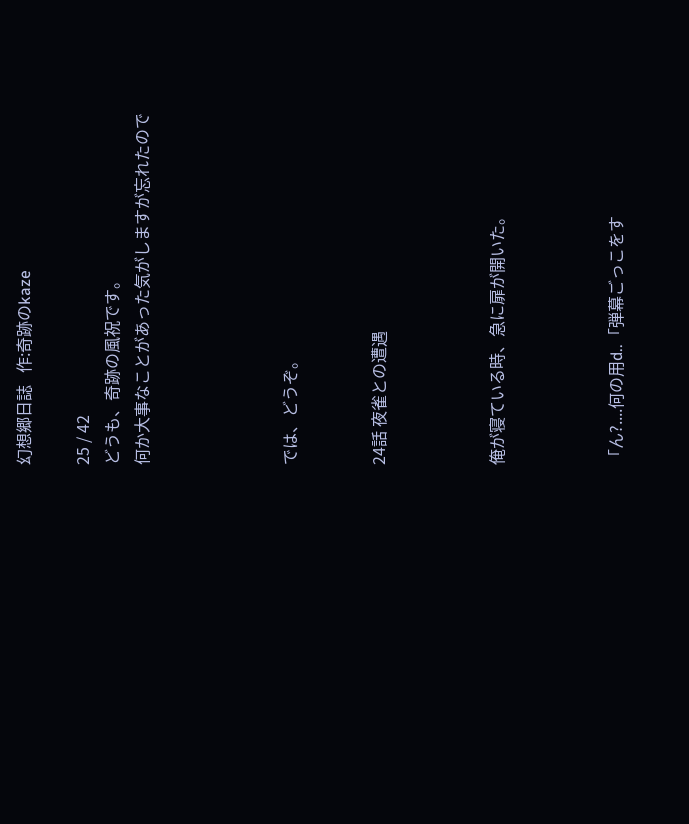幻想郷日誌   作:奇跡のkaze

25 / 42
どうも、奇跡の風祝です。
何か大事なことがあった気がしますが忘れたので




では、どうぞ。


24話 夜雀との遭遇



俺が寝ている時、急に扉が開いた。



「ん?....何の用d..「弾幕ごっこをす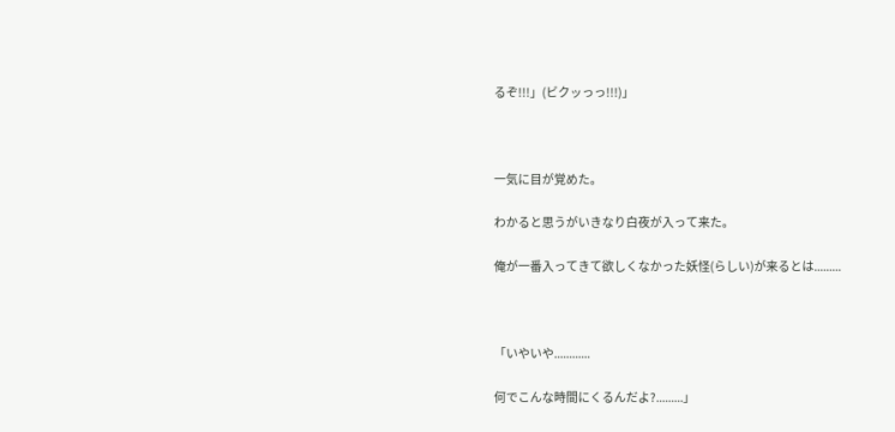るぞ!!!」(ビクッっっ!!!)」



一気に目が覚めた。

わかると思うがいきなり白夜が入って来た。

俺が一番入ってきて欲しくなかった妖怪(らしい)が来るとは.........



「いやいや............

何でこんな時間にくるんだよ?.........」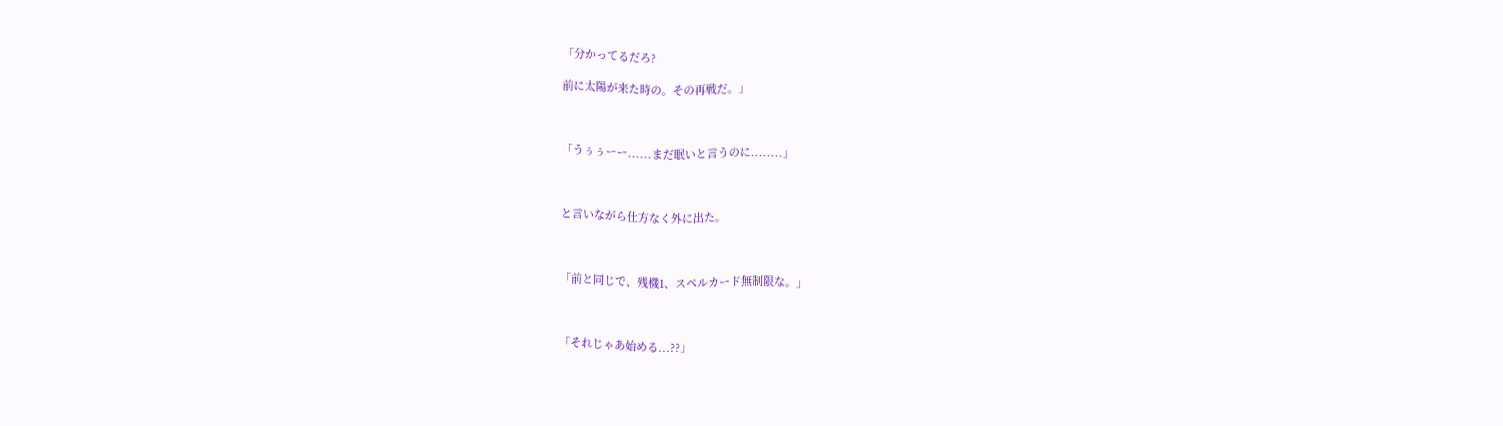「分かってるだろ?

前に太陽が来た時の。その再戦だ。」



「うぅぅーー......まだ眠いと言うのに........」



と言いながら仕方なく外に出た。



「前と同じで、残機1、スペルカード無制限な。」



「それじゃあ始める...??」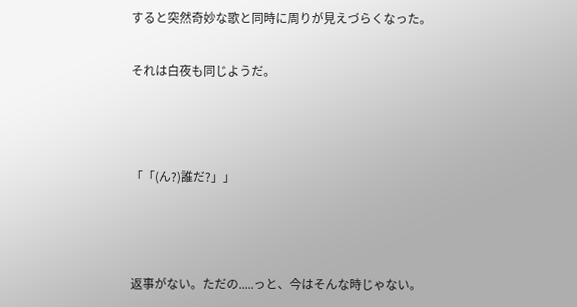すると突然奇妙な歌と同時に周りが見えづらくなった。

それは白夜も同じようだ。



「「(ん?)誰だ?」」



返事がない。ただの.....っと、今はそんな時じゃない。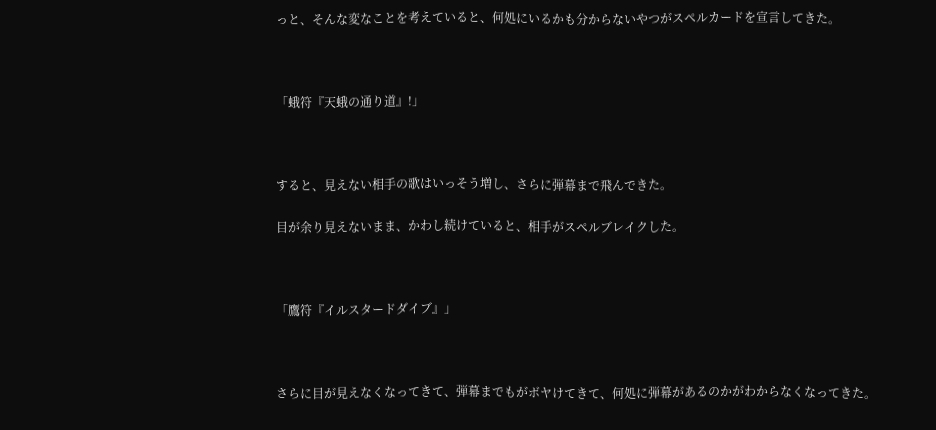っと、そんな変なことを考えていると、何処にいるかも分からないやつがスペルカードを宣言してきた。



「蛾符『天蛾の通り道』!」



すると、見えない相手の歌はいっそう増し、さらに弾幕まで飛んできた。

目が余り見えないまま、かわし続けていると、相手がスペルブレイクした。



「鷹符『イルスタードダイブ』」



さらに目が見えなくなってきて、弾幕までもがボヤけてきて、何処に弾幕があるのかがわからなくなってきた。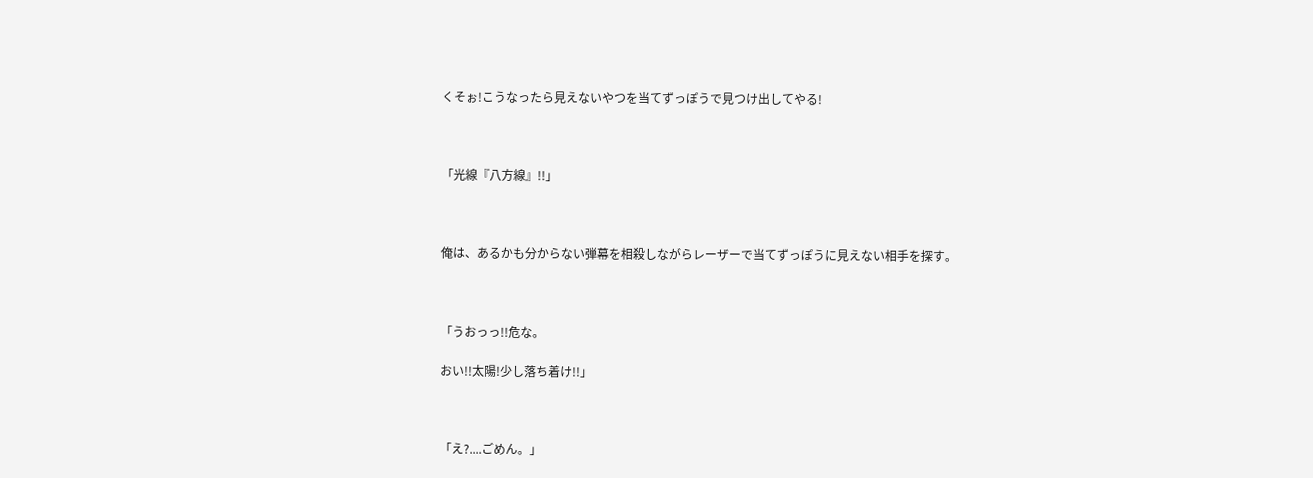くそぉ!こうなったら見えないやつを当てずっぽうで見つけ出してやる!



「光線『八方線』!!」



俺は、あるかも分からない弾幕を相殺しながらレーザーで当てずっぽうに見えない相手を探す。



「うおっっ!!危な。

おい!!太陽!少し落ち着け!!」



「え?....ごめん。」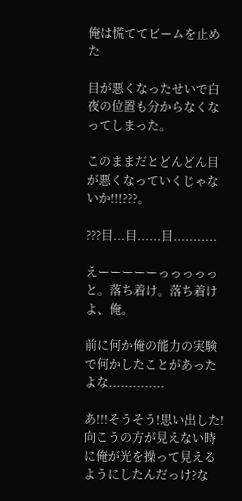俺は慌ててビームを止めた

目が悪くなったせいで白夜の位置も分からなくなってしまった。

このままだとどんどん目が悪くなっていくじゃないか!!!???。

???目...目......目...........

えーーーーーっっっっっと。落ち着け。落ち着けよ、俺。

前に何か俺の能力の実験で何かしたことがあったよな..............

あ!!!そうそう!思い出した!向こうの方が見えない時に俺が光を操って見えるようにしたんだっけ?な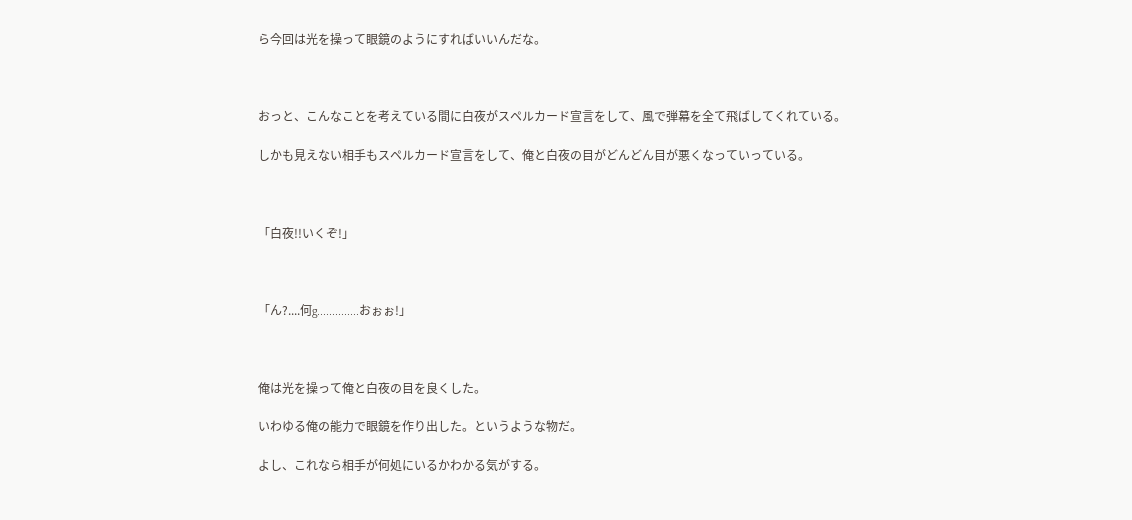ら今回は光を操って眼鏡のようにすればいいんだな。



おっと、こんなことを考えている間に白夜がスペルカード宣言をして、風で弾幕を全て飛ばしてくれている。

しかも見えない相手もスペルカード宣言をして、俺と白夜の目がどんどん目が悪くなっていっている。



「白夜!!いくぞ!」



「ん?....何g..............おぉぉ!」



俺は光を操って俺と白夜の目を良くした。

いわゆる俺の能力で眼鏡を作り出した。というような物だ。

よし、これなら相手が何処にいるかわかる気がする。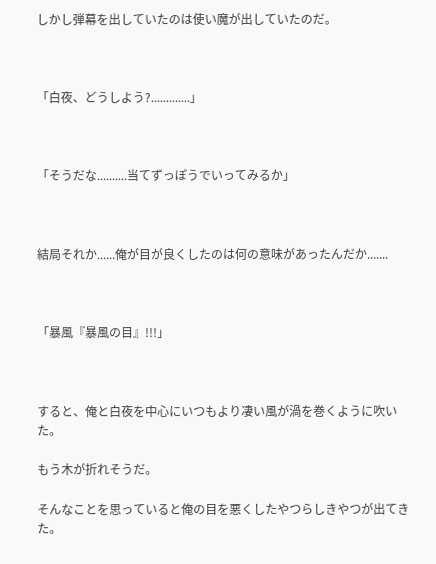しかし弾幕を出していたのは使い魔が出していたのだ。



「白夜、どうしよう?.............」



「そうだな..........当てずっぽうでいってみるか」



結局それか......俺が目が良くしたのは何の意味があったんだか.......



「暴風『暴風の目』!!!」



すると、俺と白夜を中心にいつもより凄い風が渦を巻くように吹いた。

もう木が折れそうだ。

そんなことを思っていると俺の目を悪くしたやつらしきやつが出てきた。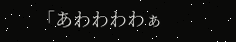「あわわわわぁ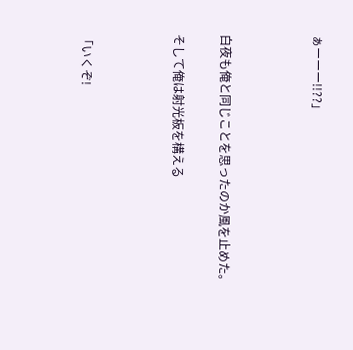ぁーーー!!??」



白夜も俺と同じことを思ったのか風を止めた。

そして俺は射光板を構える



「いくぞ!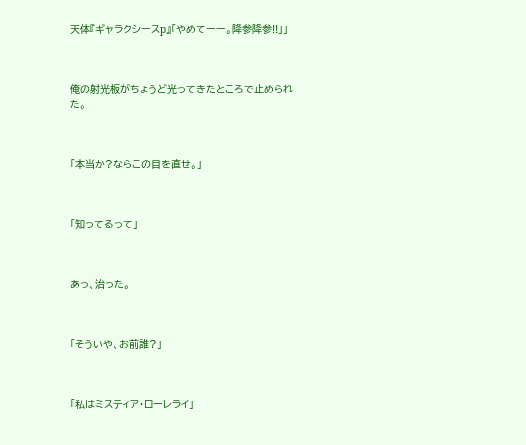天体『ギャラクシースp』「やめてーー。降参降参!!」」



俺の射光板がちょうど光ってきたところで止められた。



「本当か?ならこの目を直せ。」



「知ってるって」



あっ、治った。



「そういや、お前誰?」



「私はミスティア・ローレライ」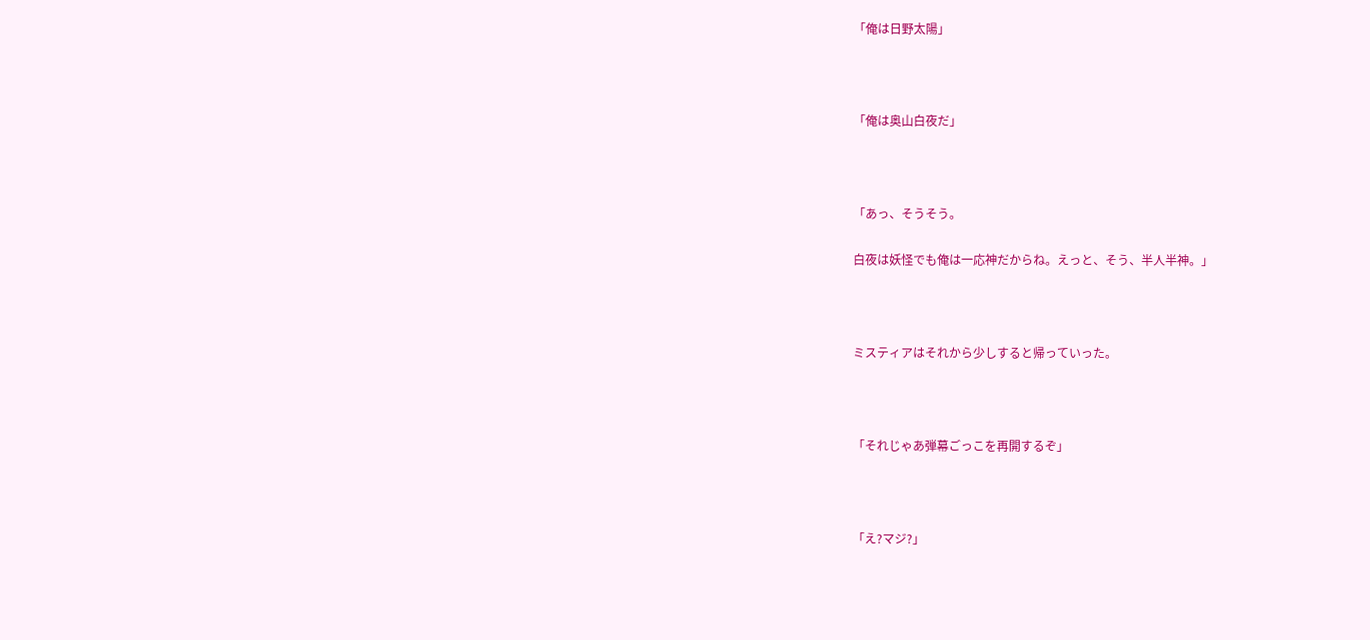「俺は日野太陽」



「俺は奥山白夜だ」



「あっ、そうそう。

白夜は妖怪でも俺は一応神だからね。えっと、そう、半人半神。」



ミスティアはそれから少しすると帰っていった。



「それじゃあ弾幕ごっこを再開するぞ」



「え?マジ?」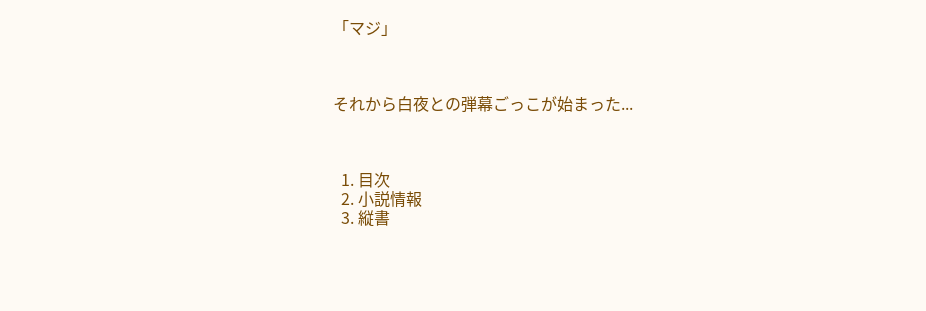「マジ」



それから白夜との弾幕ごっこが始まった...



  1. 目次
  2. 小説情報
  3. 縦書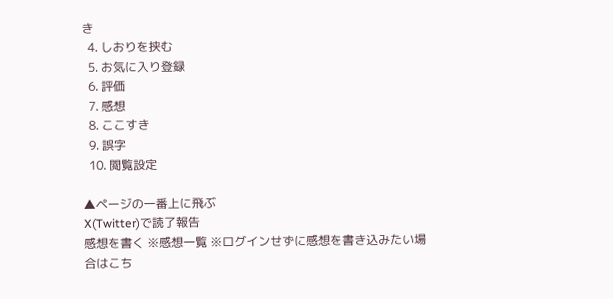き
  4. しおりを挟む
  5. お気に入り登録
  6. 評価
  7. 感想
  8. ここすき
  9. 誤字
  10. 閲覧設定

▲ページの一番上に飛ぶ
X(Twitter)で読了報告
感想を書く ※感想一覧 ※ログインせずに感想を書き込みたい場合はこち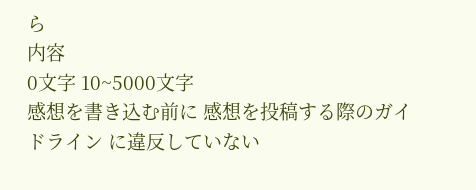ら
内容
0文字 10~5000文字
感想を書き込む前に 感想を投稿する際のガイドライン に違反していない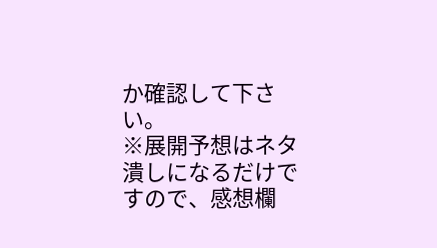か確認して下さい。
※展開予想はネタ潰しになるだけですので、感想欄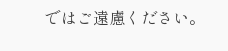ではご遠慮ください。